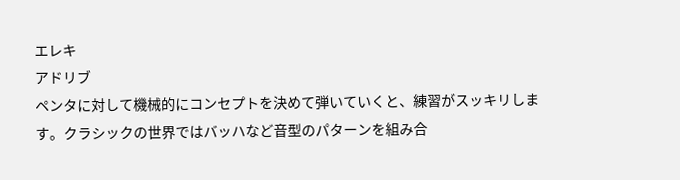エレキ
アドリブ
ペンタに対して機械的にコンセプトを決めて弾いていくと、練習がスッキリします。クラシックの世界ではバッハなど音型のパターンを組み合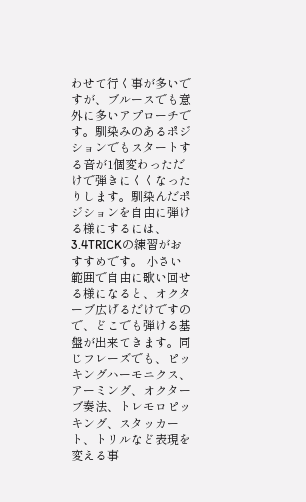わせて行く事が多いですが、ブルースでも意外に多いアプローチです。馴染みのあるポジションでもスタートする音が1個変わっただけで弾きにくくなったりします。馴染んだポジションを自由に弾ける様にするには、3.4TRICKの練習がおすすめです。 小さい範囲で自由に歌い回せる様になると、オクターブ広げるだけですので、どこでも弾ける基盤が出来てきます。同じフレーズでも、ピッキングハーモニクス、アーミング、オクターブ奏法、トレモロピッキング、スタッカート、トリルなど表現を変える事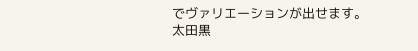でヴァリエーションが出せます。
太田黒